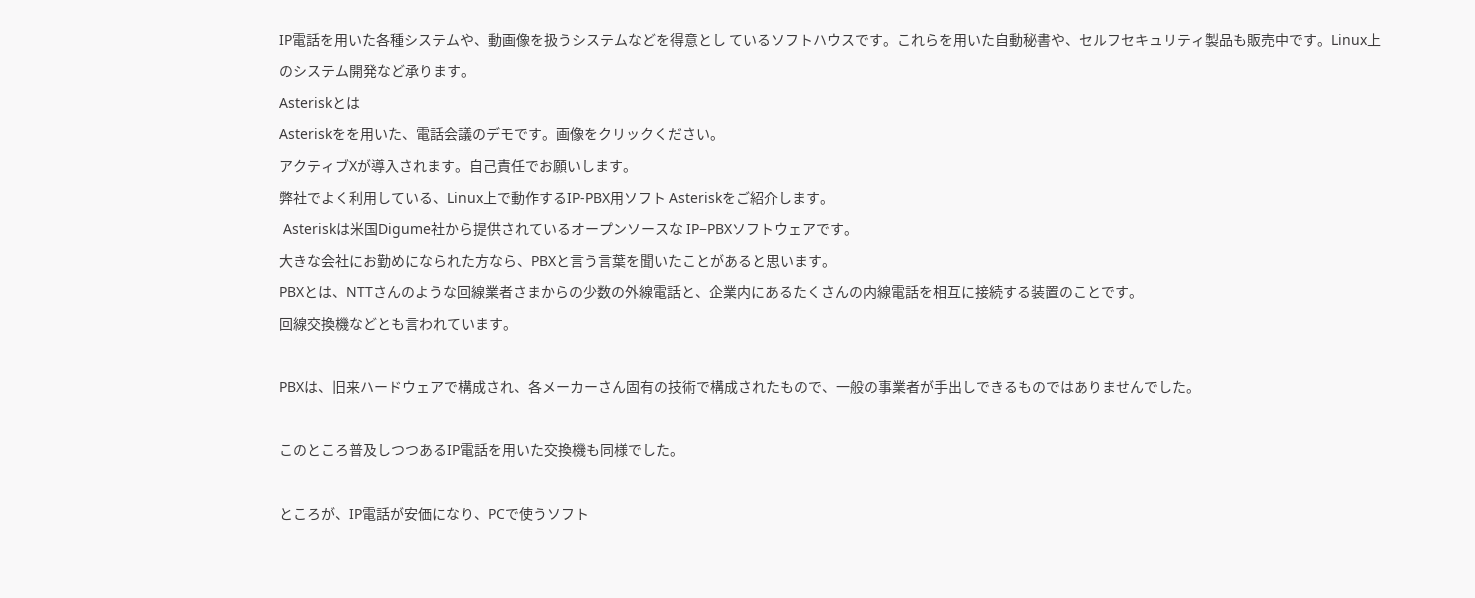IP電話を用いた各種システムや、動画像を扱うシステムなどを得意とし ているソフトハウスです。これらを用いた自動秘書や、セルフセキュリティ製品も販売中です。Linux上のシステム開発など承ります。
Asteriskとは
Asteriskをを用いた、電話会議のデモです。画像をクリックください。
アクティブXが導入されます。自己責任でお願いします。
弊社でよく利用している、Linux上で動作するIP-PBX用ソフト Asteriskをご紹介します。
 Asteriskは米国Digume社から提供されているオープンソースな IP−PBXソフトウェアです。
大きな会社にお勤めになられた方なら、PBXと言う言葉を聞いたことがあると思います。
PBXとは、NTTさんのような回線業者さまからの少数の外線電話と、企業内にあるたくさんの内線電話を相互に接続する装置のことです。
回線交換機などとも言われています。

PBXは、旧来ハードウェアで構成され、各メーカーさん固有の技術で構成されたもので、一般の事業者が手出しできるものではありませんでした。

このところ普及しつつあるIP電話を用いた交換機も同様でした。

ところが、IP電話が安価になり、PCで使うソフト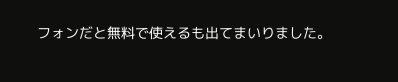フォンだと無料で使えるも出てまいりました。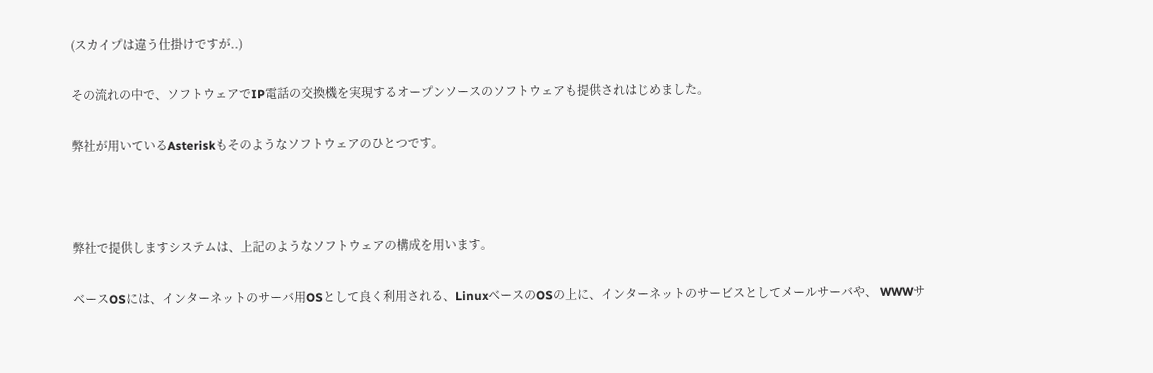(スカイプは違う仕掛けですが..)

その流れの中で、ソフトウェアでIP電話の交換機を実現するオープンソースのソフトウェアも提供されはじめました。

弊社が用いているAsteriskもそのようなソフトウェアのひとつです。



弊社で提供しますシステムは、上記のようなソフトウェアの構成を用います。

ベースOSには、インターネットのサーバ用OSとして良く利用される、LinuxベースのOSの上に、インターネットのサービスとしてメールサーバや、 WWWサ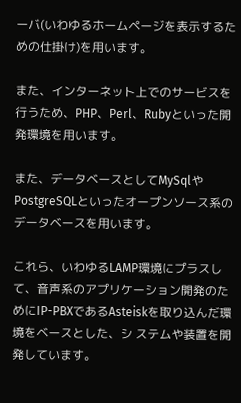ーバ(いわゆるホームページを表示するための仕掛け)を用います。

また、インターネット上でのサービスを行うため、PHP、Perl、Rubyといった開発環境を用います。

また、データベースとしてMySqlやPostgreSQLといったオープンソース系のデータベースを用います。

これら、いわゆるLAMP環境にプラスして、音声系のアプリケーション開発のためにIP-PBXであるAsteiskを取り込んだ環境をベースとした、シ ステムや装置を開発しています。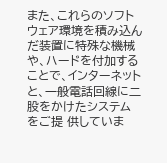また、これらのソフトウェア環境を積み込んだ装置に特殊な機械や、ハードを付加することで、インターネットと、一般電話回線に二股をかけたシステムをご提 供していま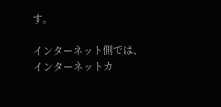す。

インターネット側では、インターネットカ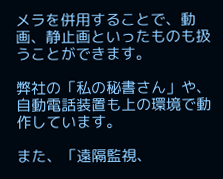メラを併用することで、動画、静止画といったものも扱うことができます。

弊社の「私の秘書さん」や、自動電話装置も上の環境で動作しています。

また、「遠隔監視、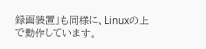録画装置」も同様に、Linuxの上で動作しています。